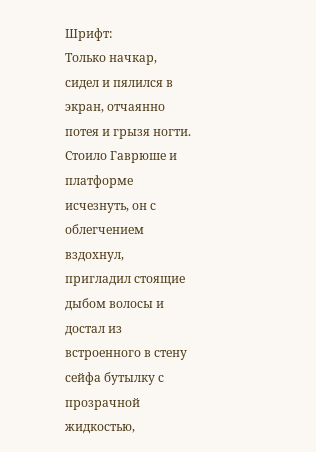Шрифт:
Только начкар, сидел и пялился в экран, отчаянно потея и грызя ногти.
Стоило Гаврюше и платформе исчезнуть, он с облегчением вздохнул, пригладил стоящие дыбом волосы и достал из встроенного в стену сейфа бутылку с прозрачной жидкостью,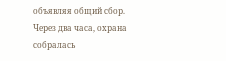объявляя общий сбор.
Через два часа, охрана собралась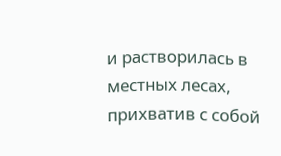и растворилась в местных лесах, прихватив с собой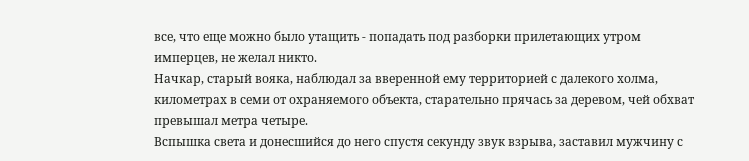все, что еще можно было утащить - попадать под разборки прилетающих утром имперцев, не желал никто.
Начкар, старый вояка, наблюдал за вверенной ему территорией с далекого холма, километрах в семи от охраняемого объекта, старательно прячась за деревом, чей обхват превышал метра четыре.
Вспышка света и донесшийся до него спустя секунду звук взрыва, заставил мужчину с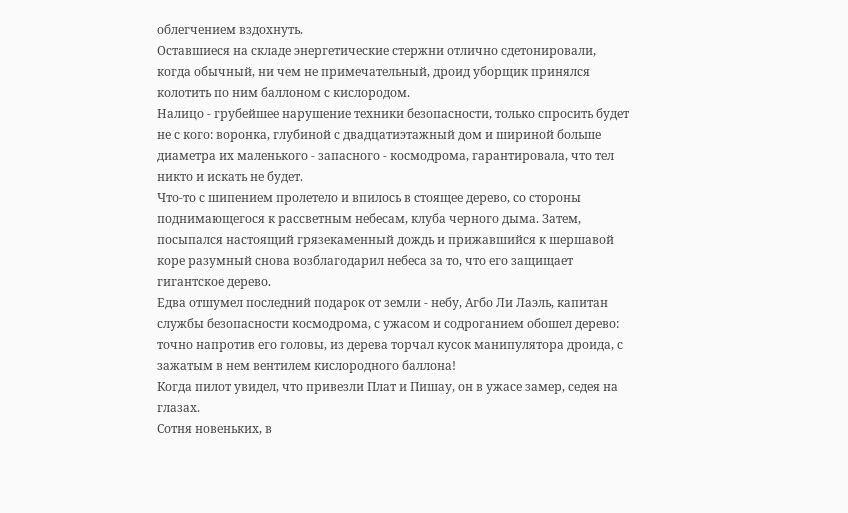облегчением вздохнуть.
Оставшиеся на складе энергетические стержни отлично сдетонировали, когда обычный, ни чем не примечательный, дроид уборщик принялся колотить по ним баллоном с кислородом.
Налицо - грубейшее нарушение техники безопасности, только спросить будет не с кого: воронка, глубиной с двадцатиэтажный дом и шириной больше диаметра их маленького - запасного - космодрома, гарантировала, что тел никто и искать не будет.
Что-то с шипением пролетело и впилось в стоящее дерево, со стороны поднимающегося к рассветным небесам, клуба черного дыма. Затем, посыпался настоящий грязекаменный дождь и прижавшийся к шершавой коре разумный снова возблагодарил небеса за то, что его защищает гигантское дерево.
Едва отшумел последний подарок от земли - небу, Агбо Ли Лаэль, капитан службы безопасности космодрома, с ужасом и содроганием обошел дерево: точно напротив его головы, из дерева торчал кусок манипулятора дроида, с зажатым в нем вентилем кислородного баллона!
Когда пилот увидел, что привезли Плат и Пишау, он в ужасе замер, седея на глазах.
Сотня новеньких, в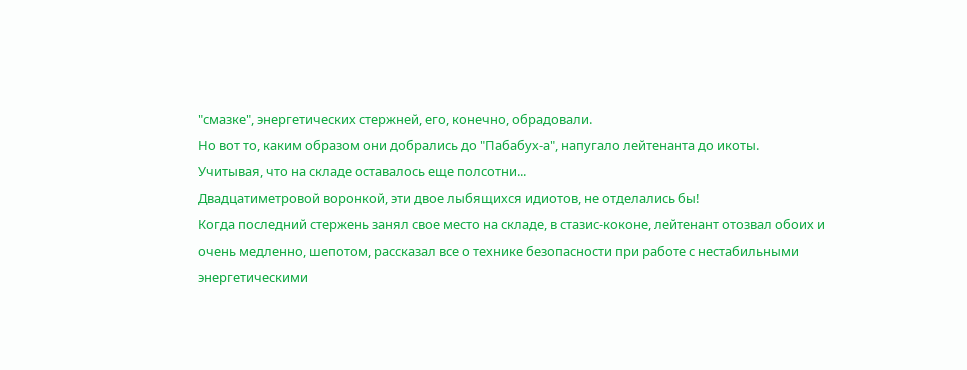"смазке", энергетических стержней, его, конечно, обрадовали.
Но вот то, каким образом они добрались до "Пабабух-а", напугало лейтенанта до икоты.
Учитывая, что на складе оставалось еще полсотни...
Двадцатиметровой воронкой, эти двое лыбящихся идиотов, не отделались бы!
Когда последний стержень занял свое место на складе, в стазис-коконе, лейтенант отозвал обоих и очень медленно, шепотом, рассказал все о технике безопасности при работе с нестабильными энергетическими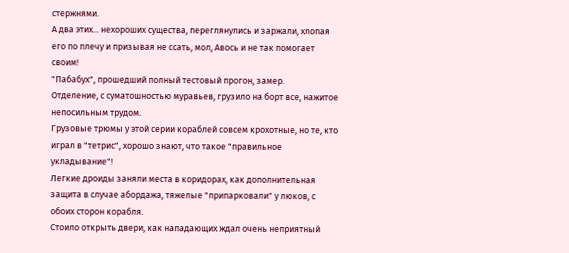стержнями.
А два этих... нехороших существа, переглянулись и заржали, хлопая его по плечу и призывая не ссать, мол, Авось и не так помогает своим!
"Пабабух", прошедший полный тестовый прогон, замер.
Отделение, с суматошностью муравьев, грузило на борт все, нажитое непосильным трудом.
Грузовые трюмы у этой серии кораблей совсем крохотные, но те, кто играл в "тетрис", хорошо знают, что такое "правильное укладывание"!
Легкие дроиды заняли места в коридорах, как дополнительная защита в случае абордажа, тяжелые "припарковали" у люков, с обоих сторон корабля.
Стоило открыть двери, как нападающих ждал очень неприятный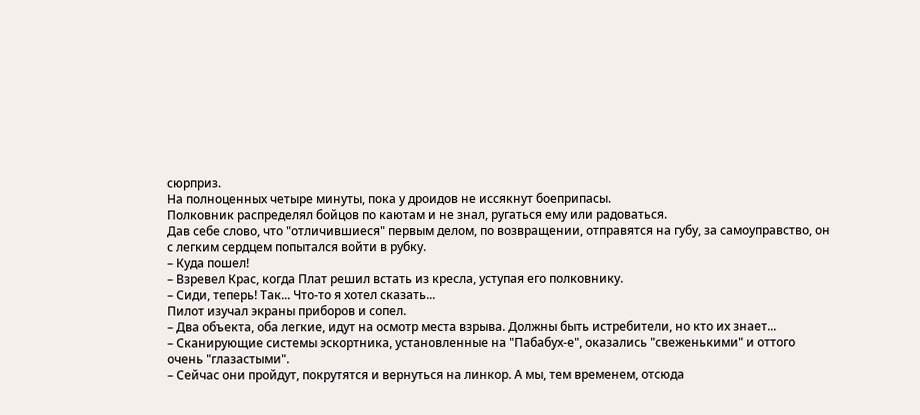сюрприз.
На полноценных четыре минуты, пока у дроидов не иссякнут боеприпасы.
Полковник распределял бойцов по каютам и не знал, ругаться ему или радоваться.
Дав себе слово, что "отличившиеся" первым делом, по возвращении, отправятся на губу, за самоуправство, он с легким сердцем попытался войти в рубку.
– Куда пошел!
– Взревел Крас, когда Плат решил встать из кресла, уступая его полковнику.
– Сиди, теперь! Так... Что-то я хотел сказать...
Пилот изучал экраны приборов и сопел.
– Два объекта, оба легкие, идут на осмотр места взрыва. Должны быть истребители, но кто их знает...
– Сканирующие системы эскортника, установленные на "Пабабух-е", оказались "свеженькими" и оттого очень "глазастыми".
– Сейчас они пройдут, покрутятся и вернуться на линкор. А мы, тем временем, отсюда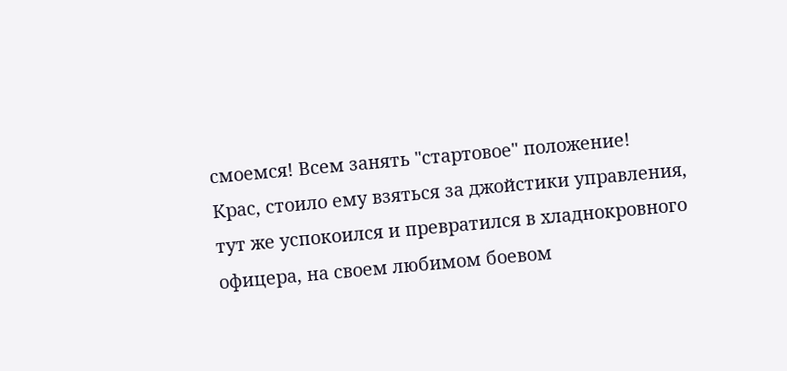смоемся! Всем занять "стартовое" положение!
Крас, стоило ему взяться за джойстики управления, тут же успокоился и превратился в хладнокровного офицера, на своем любимом боевом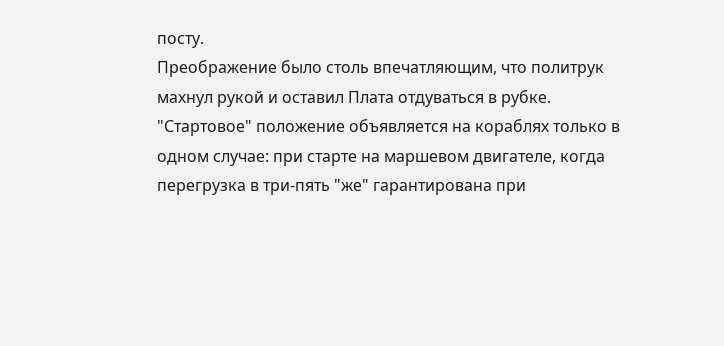посту.
Преображение было столь впечатляющим, что политрук махнул рукой и оставил Плата отдуваться в рубке.
"Стартовое" положение объявляется на кораблях только в одном случае: при старте на маршевом двигателе, когда перегрузка в три-пять "же" гарантирована при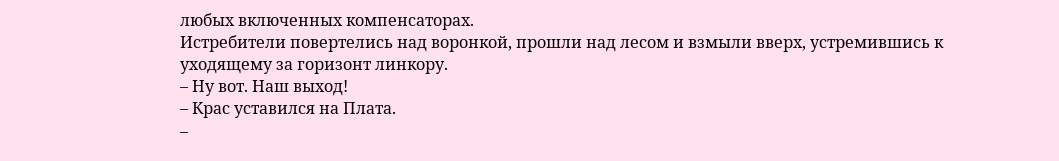любых включенных компенсаторах.
Истребители повертелись над воронкой, прошли над лесом и взмыли вверх, устремившись к уходящему за горизонт линкору.
– Ну вот. Наш выход!
– Крас уставился на Плата.
–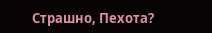Страшно, Пехота?